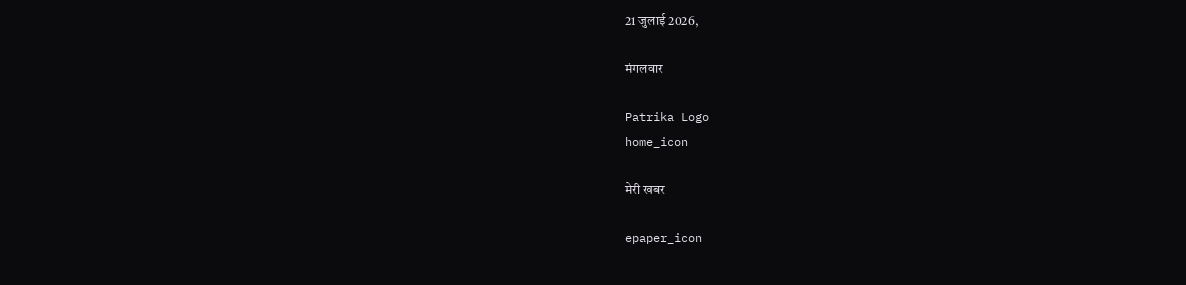21 जुलाई 2026,

मंगलवार

Patrika Logo
home_icon

मेरी खबर

epaper_icon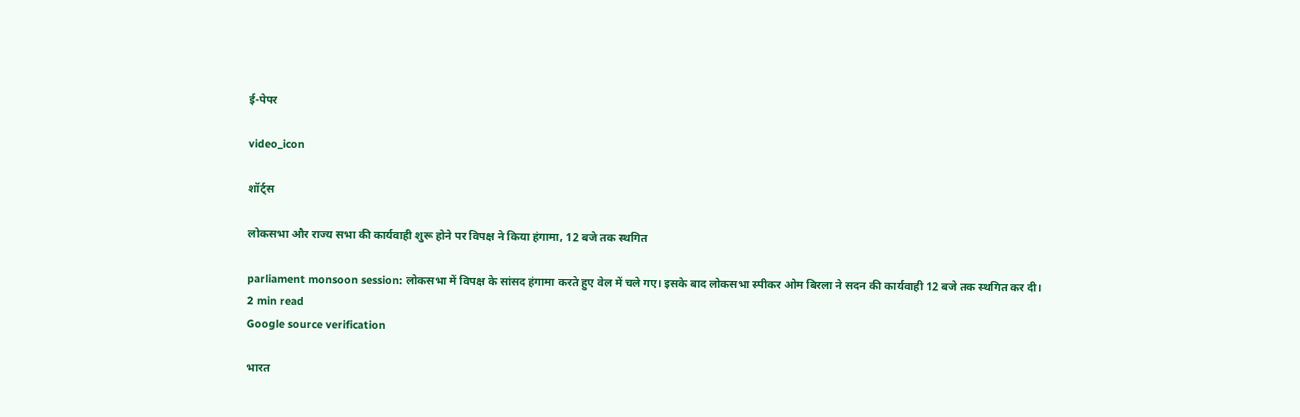ई-पेपर

video_icon

शॉर्ट्स

लोकसभा और राज्य सभा की कार्यवाही शुरू होने पर विपक्ष ने किया हंगामा, 12 बजे तक स्थगित

parliament monsoon session: लोकसभा में विपक्ष के सांसद हंगामा करते हुए वेल में चले गए। इसके बाद लोकसभा स्पीकर ओम बिरला ने सदन की कार्यवाही 12 बजे तक स्थगित कर दी।
2 min read
Google source verification

भारत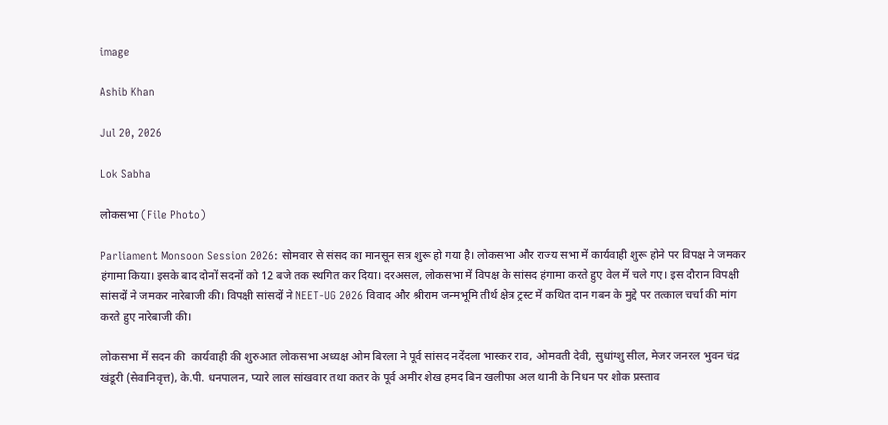image

Ashib Khan

Jul 20, 2026

Lok Sabha

लोकसभा (File Photo)

Parliament Monsoon Session 2026: सोमवार से संसद का मानसून सत्र शुरू हो गया है। लोकसभा और राज्य सभा में कार्यवाही शुरू होने पर विपक्ष ने जमकर हंगामा किया। इसके बाद दोनों सदनों को 12 बजे तक स्थगित कर दिया। दरअसल, लोकसभा में विपक्ष के सांसद हंगामा करते हुए वेल में चले गए। इस दौरान विपक्षी सांसदों ने जमकर नारेबाजी की। विपक्षी सांसदों ने NEET-UG 2026 विवाद और श्रीराम जन्मभूमि तीर्थ क्षेत्र ट्रस्ट में कथित दान गबन के मुद्दे पर तत्काल चर्चा की मांग करते हुए नारेबाजी की।

लोकसभा में सदन की  कार्यवाही की शुरुआत लोकसभा अध्यक्ष ओम बिरला ने पूर्व सांसद नदेंदला भास्कर राव, ओमवती देवी, सुधांग्शु सील, मेजर जनरल भुवन चंद्र खंडूरी (सेवानिवृत्त), के.पी. धनपालन, प्यारे लाल सांखवार तथा कतर के पूर्व अमीर शेख हमद बिन खलीफा अल थानी के निधन पर शोक प्रस्ताव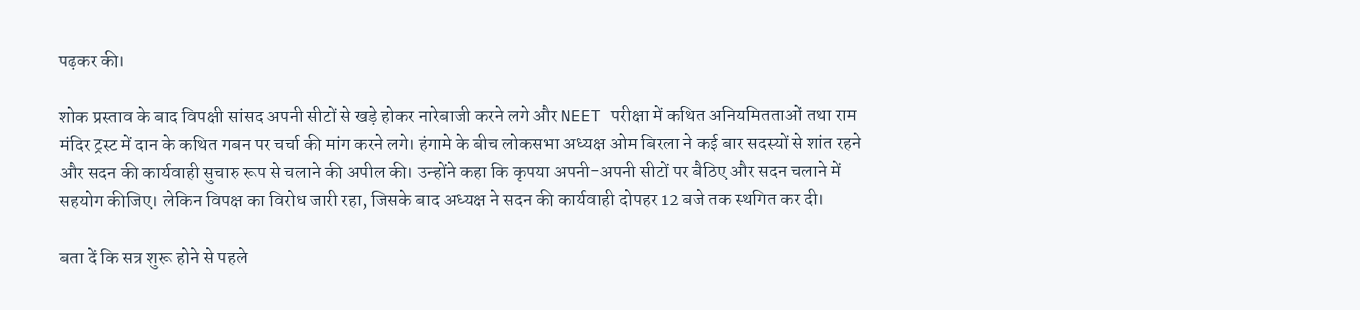पढ़कर की।

शोक प्रस्ताव के बाद विपक्षी सांसद अपनी सीटों से खड़े होकर नारेबाजी करने लगे और NEET परीक्षा में कथित अनियमितताओं तथा राम मंदिर ट्रस्ट में दान के कथित गबन पर चर्चा की मांग करने लगे। हंगामे के बीच लोकसभा अध्यक्ष ओम बिरला ने कई बार सदस्यों से शांत रहने और सदन की कार्यवाही सुचारु रूप से चलाने की अपील की। उन्होंने कहा कि कृपया अपनी-अपनी सीटों पर बैठिए और सदन चलाने में सहयोग कीजिए। लेकिन विपक्ष का विरोध जारी रहा, जिसके बाद अध्यक्ष ने सदन की कार्यवाही दोपहर 12 बजे तक स्थगित कर दी।

बता दें कि सत्र शुरू होने से पहले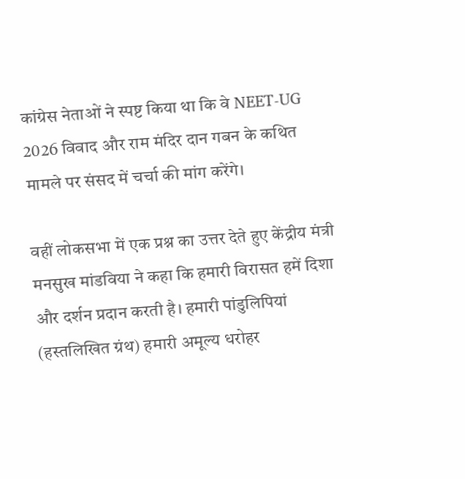कांग्रेस नेताओं ने स्पष्ट किया था कि वे NEET-UG 2026 विवाद और राम मंदिर दान गबन के कथित मामले पर संसद में चर्चा की मांग करेंगे।

वहीं लोकसभा में एक प्रश्न का उत्तर देते हुए केंद्रीय मंत्री मनसुख मांडविया ने कहा कि हमारी विरासत हमें दिशा और दर्शन प्रदान करती है। हमारी पांडुलिपियां (हस्तलिखित ग्रंथ) हमारी अमूल्य धरोहर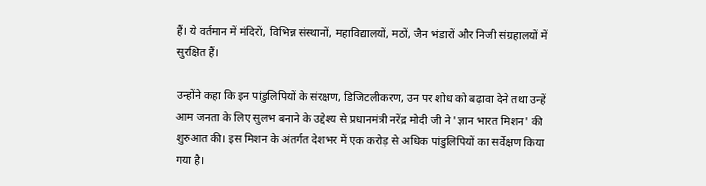हैं। ये वर्तमान में मंदिरों, विभिन्न संस्थानों, महाविद्यालयों, मठों, जैन भंडारों और निजी संग्रहालयों में सुरक्षित हैं।

उन्होंने कहा कि इन पांडुलिपियों के संरक्षण, डिजिटलीकरण, उन पर शोध को बढ़ावा देने तथा उन्हें आम जनता के लिए सुलभ बनाने के उद्देश्य से प्रधानमंत्री नरेंद्र मोदी जी ने 'ज्ञान भारत मिशन' की शुरुआत की। इस मिशन के अंतर्गत देशभर में एक करोड़ से अधिक पांडुलिपियों का सर्वेक्षण किया गया है।